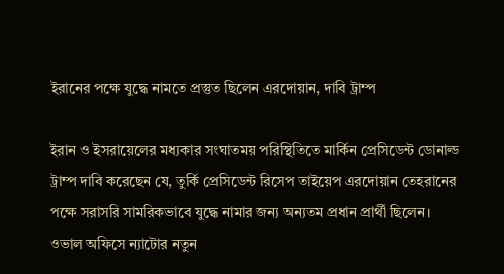ইরানের পক্ষে যুদ্ধে নামতে প্রস্তুত ছিলেন এরদোয়ান, দাবি ট্রাম্প

ইরান ও ইসরায়েলের মধ্যকার সংঘাতময় পরিস্থিতিতে মার্কিন প্রেসিডেন্ট ডোনাল্ড ট্রাম্প দাবি করেছেন যে, তুর্কি প্রেসিডেন্ট রিসেপ তাইয়েপ এরদোয়ান তেহরানের পক্ষে সরাসরি সামরিকভাবে যুদ্ধে নামার জন্য অন্যতম প্রধান প্রার্থী ছিলেন। ওভাল অফিসে ন্যাটোর নতুন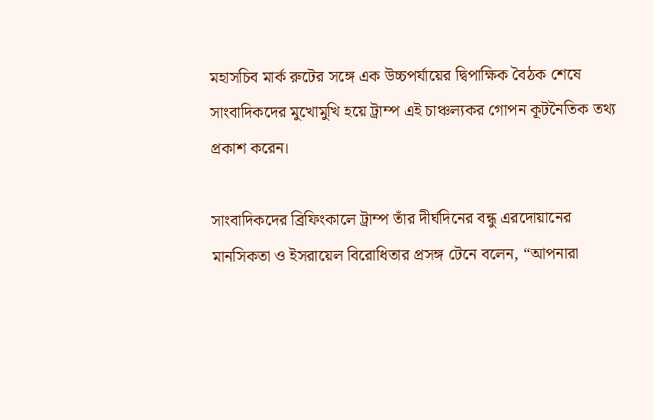মহাসচিব মার্ক রুটের সঙ্গে এক উচ্চপর্যায়ের দ্বিপাক্ষিক বৈঠক শেষে সাংবাদিকদের মুখোমুখি হয়ে ট্রাম্প এই চাঞ্চল্যকর গোপন কূটনৈতিক তথ্য প্রকাশ করেন।

সাংবাদিকদের ব্রিফিংকালে ট্রাম্প তাঁর দীর্ঘদিনের বন্ধু এরদোয়ানের মানসিকতা ও ইসরায়েল বিরোধিতার প্রসঙ্গ টেনে বলেন, “আপনারা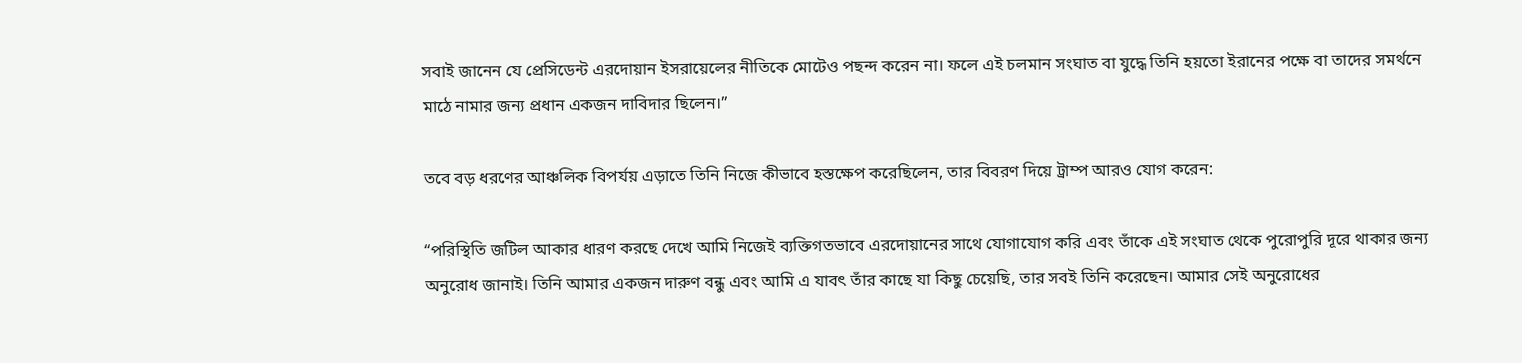সবাই জানেন যে প্রেসিডেন্ট এরদোয়ান ইসরায়েলের নীতিকে মোটেও পছন্দ করেন না। ফলে এই চলমান সংঘাত বা যুদ্ধে তিনি হয়তো ইরানের পক্ষে বা তাদের সমর্থনে মাঠে নামার জন্য প্রধান একজন দাবিদার ছিলেন।”

তবে বড় ধরণের আঞ্চলিক বিপর্যয় এড়াতে তিনি নিজে কীভাবে হস্তক্ষেপ করেছিলেন, তার বিবরণ দিয়ে ট্রাম্প আরও যোগ করেন:

“পরিস্থিতি জটিল আকার ধারণ করছে দেখে আমি নিজেই ব্যক্তিগতভাবে এরদোয়ানের সাথে যোগাযোগ করি এবং তাঁকে এই সংঘাত থেকে পুরোপুরি দূরে থাকার জন্য অনুরোধ জানাই। তিনি আমার একজন দারুণ বন্ধু এবং আমি এ যাবৎ তাঁর কাছে যা কিছু চেয়েছি, তার সবই তিনি করেছেন। আমার সেই অনুরোধের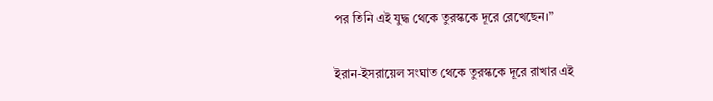পর তিনি এই যুদ্ধ থেকে তুরস্ককে দূরে রেখেছেন।”

ইরান-ইসরায়েল সংঘাত থেকে তুরস্ককে দূরে রাখার এই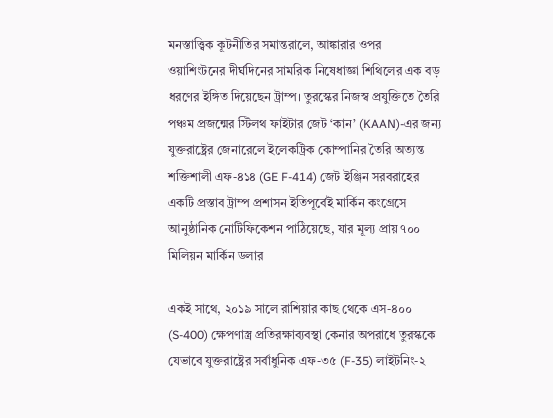মনস্তাত্ত্বিক কূটনীতির সমান্তরালে, আঙ্কারার ওপর ওয়াশিংটনের দীর্ঘদিনের সামরিক নিষেধাজ্ঞা শিথিলের এক বড় ধরণের ইঙ্গিত দিয়েছেন ট্রাম্প। তুরস্কের নিজস্ব প্রযুক্তিতে তৈরি পঞ্চম প্রজন্মের স্টিলথ ফাইটার জেট ‘কান’ (KAAN)-এর জন্য যুক্তরাষ্ট্রের জেনারেলে ইলেকট্রিক কোম্পানির তৈরি অত্যন্ত শক্তিশালী এফ-৪১৪ (GE F-414) জেট ইঞ্জিন সরবরাহের একটি প্রস্তাব ট্রাম্প প্রশাসন ইতিপূর্বেই মার্কিন কংগ্রেসে আনুষ্ঠানিক নোটিফিকেশন পাঠিয়েছে, যার মূল্য প্রায় ৭০০ মিলিয়ন মার্কিন ডলার

একই সাথে, ২০১৯ সালে রাশিয়ার কাছ থেকে এস-৪০০ (S-400) ক্ষেপণাস্ত্র প্রতিরক্ষাব্যবস্থা কেনার অপরাধে তুরস্ককে যেভাবে যুক্তরাষ্ট্রের সর্বাধুনিক এফ-৩৫ (F-35) লাইটনিং-২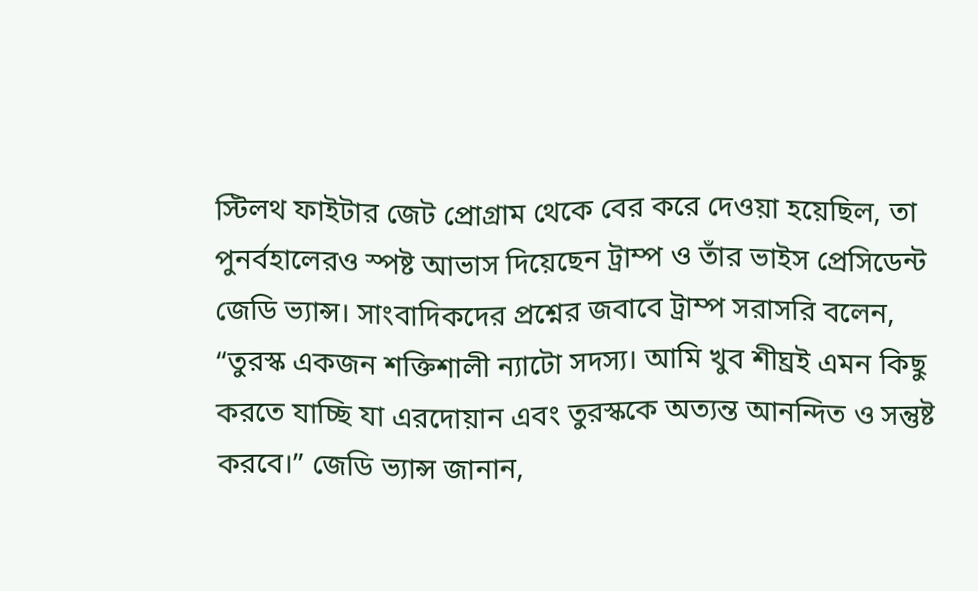স্টিলথ ফাইটার জেট প্রোগ্রাম থেকে বের করে দেওয়া হয়েছিল, তা পুনর্বহালেরও স্পষ্ট আভাস দিয়েছেন ট্রাম্প ও তাঁর ভাইস প্রেসিডেন্ট জেডি ভ্যান্স। সাংবাদিকদের প্রশ্নের জবাবে ট্রাম্প সরাসরি বলেন, “তুরস্ক একজন শক্তিশালী ন্যাটো সদস্য। আমি খুব শীঘ্রই এমন কিছু করতে যাচ্ছি যা এরদোয়ান এবং তুরস্ককে অত্যন্ত আনন্দিত ও সন্তুষ্ট করবে।” জেডি ভ্যান্স জানান,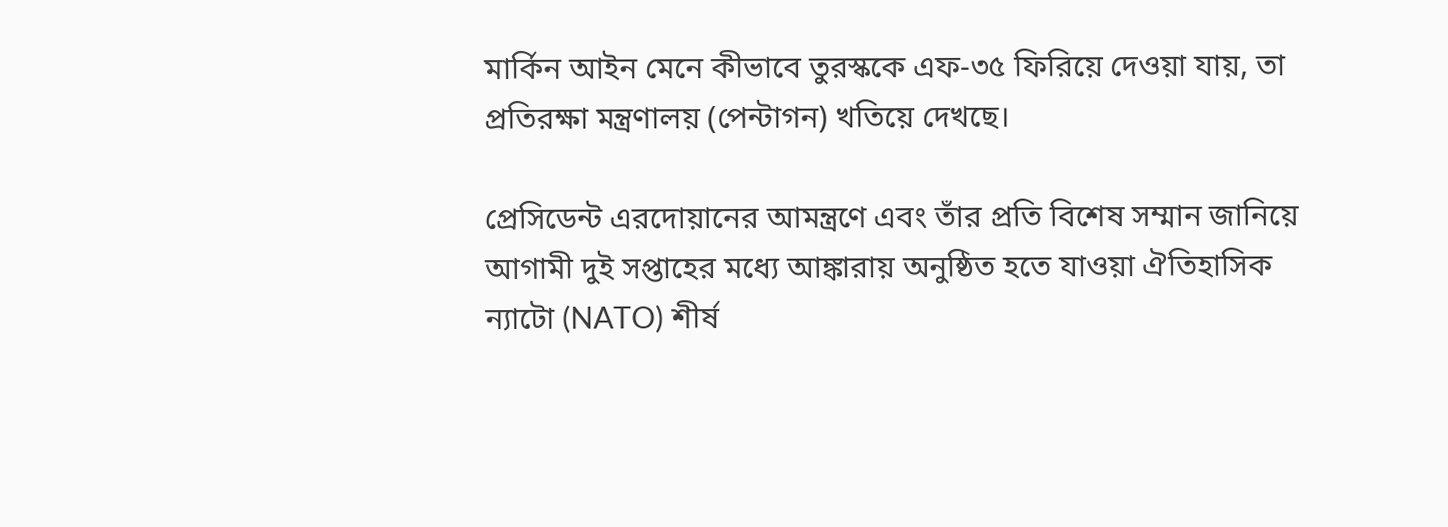মার্কিন আইন মেনে কীভাবে তুরস্ককে এফ-৩৫ ফিরিয়ে দেওয়া যায়, তা প্রতিরক্ষা মন্ত্রণালয় (পেন্টাগন) খতিয়ে দেখছে।

প্রেসিডেন্ট এরদোয়ানের আমন্ত্রণে এবং তাঁর প্রতি বিশেষ সম্মান জানিয়ে আগামী দুই সপ্তাহের মধ্যে আঙ্কারায় অনুষ্ঠিত হতে যাওয়া ঐতিহাসিক ন্যাটো (NATO) শীর্ষ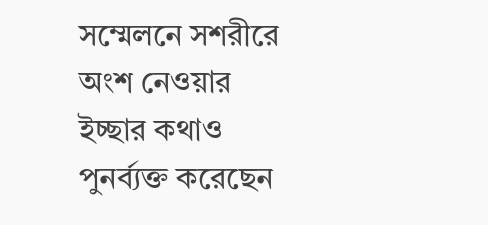সম্মেলনে সশরীরে অংশ নেওয়ার ইচ্ছার কথাও পুনর্ব্যক্ত করেছেন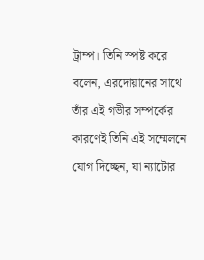ট্রাম্প। তিনি স্পষ্ট করে বলেন, এরদোয়ানের সাথে তাঁর এই গভীর সম্পর্কের কারণেই তিনি এই সম্মেলনে যোগ দিচ্ছেন, যা ন্যাটোর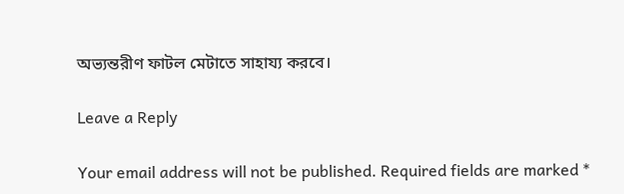অভ্যন্তরীণ ফাটল মেটাতে সাহায্য করবে।

Leave a Reply

Your email address will not be published. Required fields are marked *